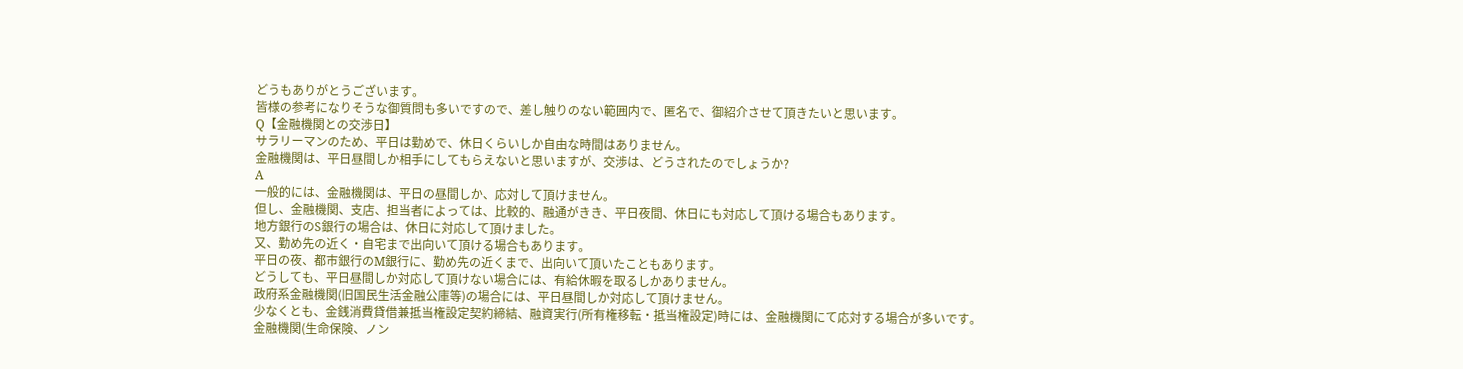どうもありがとうございます。
皆様の参考になりそうな御質問も多いですので、差し触りのない範囲内で、匿名で、御紹介させて頂きたいと思います。
Q【金融機関との交渉日】
サラリーマンのため、平日は勤めで、休日くらいしか自由な時間はありません。
金融機関は、平日昼間しか相手にしてもらえないと思いますが、交渉は、どうされたのでしょうか?
A
一般的には、金融機関は、平日の昼間しか、応対して頂けません。
但し、金融機関、支店、担当者によっては、比較的、融通がきき、平日夜間、休日にも対応して頂ける場合もあります。
地方銀行のS銀行の場合は、休日に対応して頂けました。
又、勤め先の近く・自宅まで出向いて頂ける場合もあります。
平日の夜、都市銀行のM銀行に、勤め先の近くまで、出向いて頂いたこともあります。
どうしても、平日昼間しか対応して頂けない場合には、有給休暇を取るしかありません。
政府系金融機関(旧国民生活金融公庫等)の場合には、平日昼間しか対応して頂けません。
少なくとも、金銭消費貸借兼抵当権設定契約締結、融資実行(所有権移転・抵当権設定)時には、金融機関にて応対する場合が多いです。
金融機関(生命保険、ノン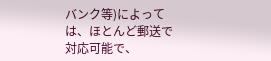バンク等)によっては、ほとんど郵送で対応可能で、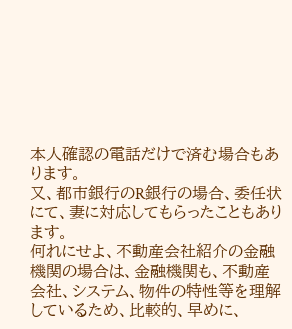本人確認の電話だけで済む場合もあります。
又、都市銀行のR銀行の場合、委任状にて、妻に対応してもらったこともあります。
何れにせよ、不動産会社紹介の金融機関の場合は、金融機関も、不動産会社、システム、物件の特性等を理解しているため、比較的、早めに、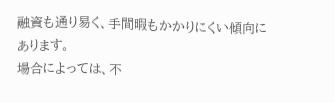融資も通り易く、手間暇もかかりにくい傾向にあります。
場合によっては、不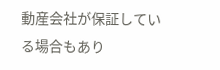動産会社が保証している場合もあり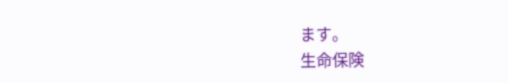ます。
生命保険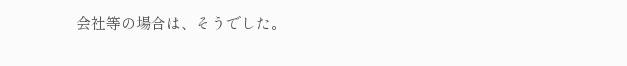会社等の場合は、そうでした。